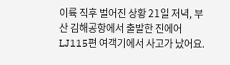이륙 직후 벌어진 상황 21일 저녁, 부산 김해공항에서 출발한 진에어 LJ115편 여객기에서 사고가 났어요.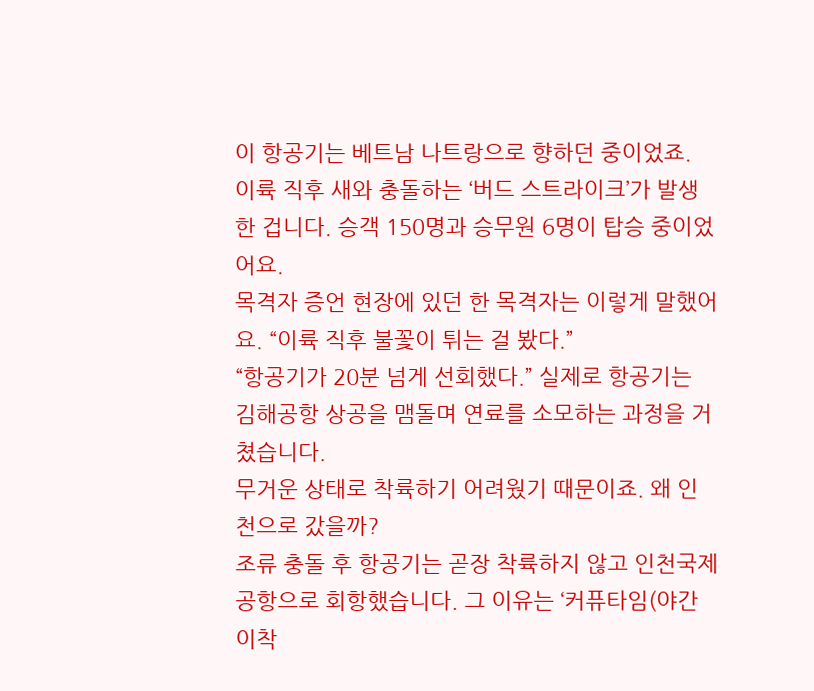이 항공기는 베트남 나트랑으로 향하던 중이었죠.
이륙 직후 새와 충돌하는 ‘버드 스트라이크’가 발생한 겁니다. 승객 150명과 승무원 6명이 탑승 중이었어요.
목격자 증언 현장에 있던 한 목격자는 이렇게 말했어요. “이륙 직후 불꽃이 튀는 걸 봤다.”
“항공기가 20분 넘게 선회했다.” 실제로 항공기는 김해공항 상공을 맴돌며 연료를 소모하는 과정을 거쳤습니다.
무거운 상태로 착륙하기 어려웠기 때문이죠. 왜 인천으로 갔을까?
조류 충돌 후 항공기는 곧장 착륙하지 않고 인천국제공항으로 회항했습니다. 그 이유는 ‘커퓨타임(야간 이착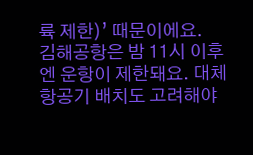륙 제한)’ 때문이에요.
김해공항은 밤 11시 이후엔 운항이 제한돼요. 대체 항공기 배치도 고려해야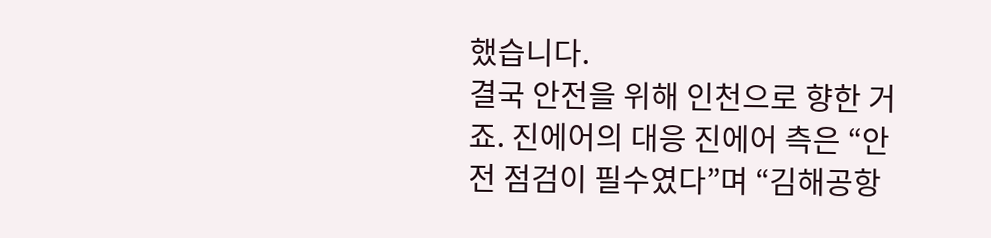했습니다.
결국 안전을 위해 인천으로 향한 거죠. 진에어의 대응 진에어 측은 “안전 점검이 필수였다”며 “김해공항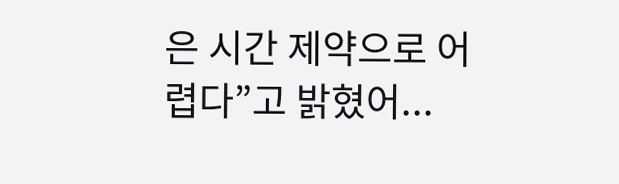은 시간 제약으로 어렵다”고 밝혔어...